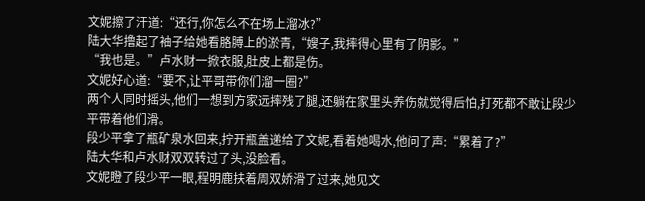文妮擦了汗道:“还行,你怎么不在场上溜冰?”
陆大华撸起了袖子给她看胳膊上的淤青,“嫂子,我摔得心里有了阴影。”
“我也是。”卢水财一掀衣服,肚皮上都是伤。
文妮好心道:“要不,让平哥带你们溜一圈?”
两个人同时摇头,他们一想到方家远摔残了腿,还躺在家里头养伤就觉得后怕,打死都不敢让段少平带着他们滑。
段少平拿了瓶矿泉水回来,拧开瓶盖递给了文妮,看着她喝水,他问了声:“累着了?”
陆大华和卢水财双双转过了头,没脸看。
文妮瞪了段少平一眼,程明鹿扶着周双娇滑了过来,她见文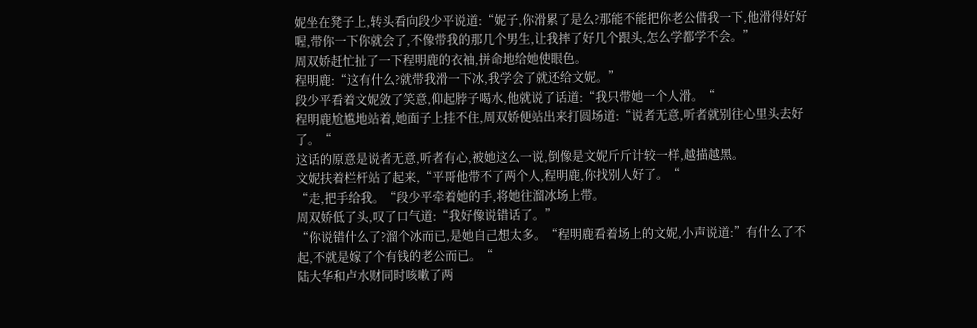妮坐在凳子上,转头看向段少平说道:“妮子,你滑累了是么?那能不能把你老公借我一下,他滑得好好喔,带你一下你就会了,不像带我的那几个男生,让我摔了好几个跟头,怎么学都学不会。”
周双娇赶忙扯了一下程明鹿的衣袖,拼命地给她使眼色。
程明鹿:“这有什么?就带我滑一下冰,我学会了就还给文妮。”
段少平看着文妮敛了笑意,仰起脖子喝水,他就说了话道:“我只带她一个人滑。“
程明鹿尬尴地站着,她面子上挂不住,周双娇便站出来打圆场道:“说者无意,听者就别往心里头去好了。“
这话的原意是说者无意,听者有心,被她这么一说,倒像是文妮斤斤计较一样,越描越黑。
文妮扶着栏杆站了起来,“平哥他带不了两个人,程明鹿,你找别人好了。“
“走,把手给我。“段少平牵着她的手,将她往溜冰场上带。
周双娇低了头,叹了口气道:“我好像说错话了。”
“你说错什么了?溜个冰而已,是她自己想太多。“程明鹿看着场上的文妮,小声说道:”有什么了不起,不就是嫁了个有钱的老公而已。“
陆大华和卢水财同时咳嗽了两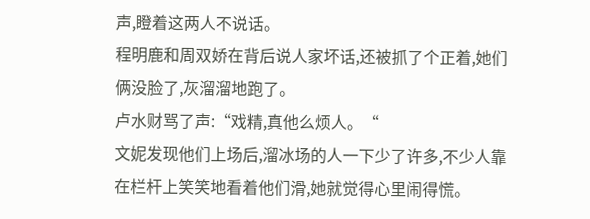声,瞪着这两人不说话。
程明鹿和周双娇在背后说人家坏话,还被抓了个正着,她们俩没脸了,灰溜溜地跑了。
卢水财骂了声:“戏精,真他么烦人。“
文妮发现他们上场后,溜冰场的人一下少了许多,不少人靠在栏杆上笑笑地看着他们滑,她就觉得心里闹得慌。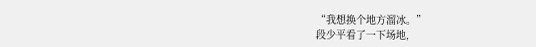“我想换个地方溜冰。”
段少平看了一下场地,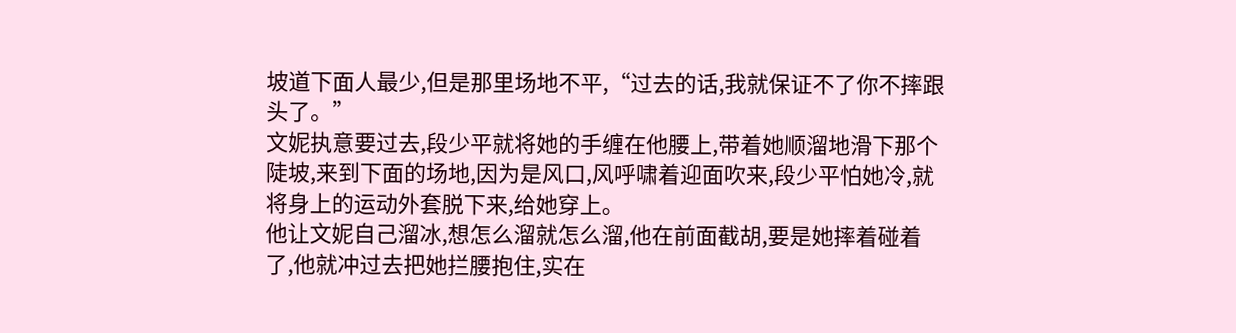坡道下面人最少,但是那里场地不平,“过去的话,我就保证不了你不摔跟头了。”
文妮执意要过去,段少平就将她的手缠在他腰上,带着她顺溜地滑下那个陡坡,来到下面的场地,因为是风口,风呼啸着迎面吹来,段少平怕她冷,就将身上的运动外套脱下来,给她穿上。
他让文妮自己溜冰,想怎么溜就怎么溜,他在前面截胡,要是她摔着碰着了,他就冲过去把她拦腰抱住,实在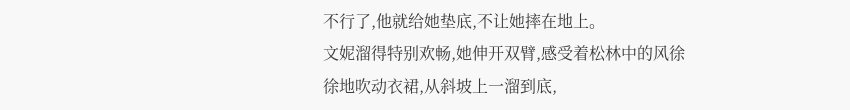不行了,他就给她垫底,不让她摔在地上。
文妮溜得特别欢畅,她伸开双臂,感受着松林中的风徐徐地吹动衣裙,从斜坡上一溜到底,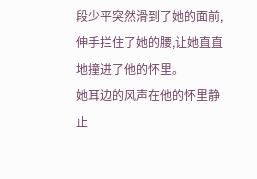段少平突然滑到了她的面前,伸手拦住了她的腰,让她直直地撞进了他的怀里。
她耳边的风声在他的怀里静止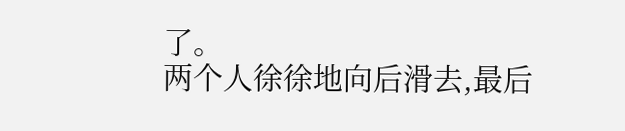了。
两个人徐徐地向后滑去,最后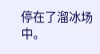停在了溜冰场中。